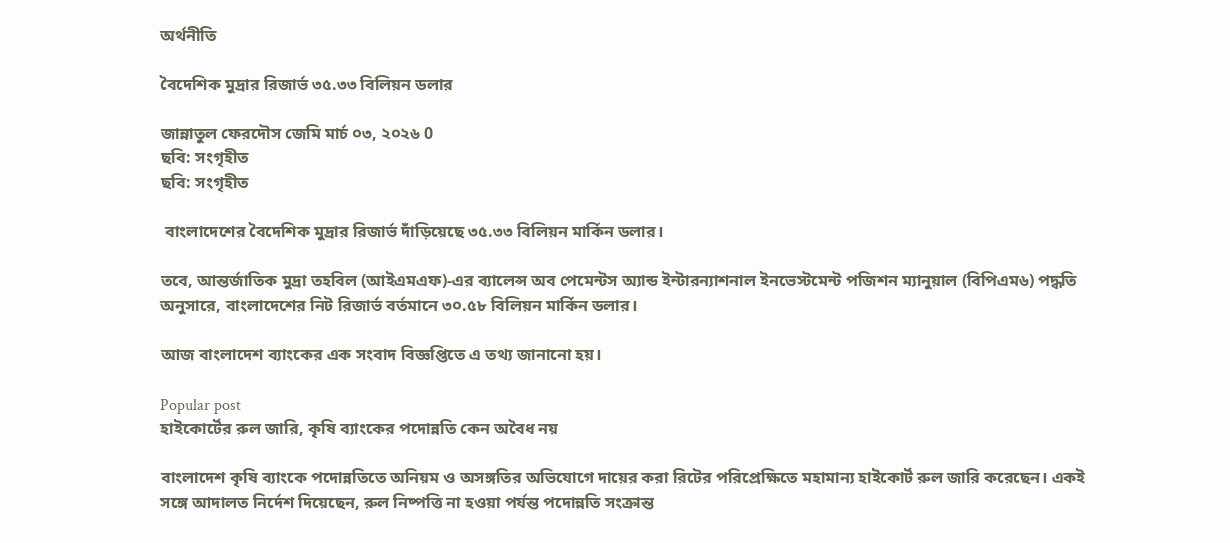অর্থনীতি

বৈদেশিক মুদ্রার রিজার্ভ ৩৫.৩৩ বিলিয়ন ডলার

জান্নাতুল ফেরদৌস জেমি মার্চ ০৩, ২০২৬ 0
ছবি: সংগৃহীত
ছবি: সংগৃহীত

 বাংলাদেশের বৈদেশিক মুদ্রার রিজার্ভ দাঁড়িয়েছে ৩৫.৩৩ বিলিয়ন মার্কিন ডলার।

তবে, আন্তর্জাতিক মুদ্রা তহবিল (আইএমএফ)-এর ব্যালেন্স অব পেমেন্টস অ্যান্ড ইন্টারন্যাশনাল ইনভেস্টমেন্ট পজিশন ম্যানুয়াল (বিপিএম৬) পদ্ধতি অনুসারে, বাংলাদেশের নিট রিজার্ভ বর্তমানে ৩০.৫৮ বিলিয়ন মার্কিন ডলার।

আজ বাংলাদেশ ব্যাংকের এক সংবাদ বিজ্ঞপ্তিতে এ তথ্য জানানো হয়।

Popular post
হাইকোর্টের রুল জারি, কৃষি ব্যাংকের পদোন্নতি কেন অবৈধ নয়

বাংলাদেশ কৃষি ব্যাংকে পদোন্নতিতে অনিয়ম ও অসঙ্গতির অভিযোগে দায়ের করা রিটের পরিপ্রেক্ষিতে মহামান্য হাইকোর্ট রুল জারি করেছেন। একই সঙ্গে আদালত নির্দেশ দিয়েছেন, রুল নিষ্পত্তি না হওয়া পর্যন্ত পদোন্নতি সংক্রান্ত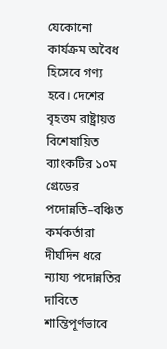যেকোনো কার্যক্রম অবৈধ হিসেবে গণ্য হবে। দেশের বৃহত্তম রাষ্ট্রায়ত্ত বিশেষায়িত ব্যাংকটির ১০ম গ্রেডের পদোন্নতি–বঞ্চিত কর্মকর্তারা দীর্ঘদিন ধরে ন্যায্য পদোন্নতির দাবিতে শান্তিপূর্ণভাবে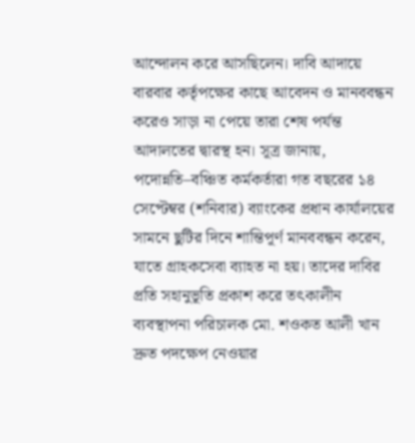আন্দোলন করে আসছিলেন। দাবি আদায়ে বারবার কর্তৃপক্ষের কাছে আবেদন ও মানববন্ধন করেও সাড়া না পেয়ে তারা শেষ পর্যন্ত আদালতের দ্বারস্থ হন। সূত্র জানায়, পদোন্নতি–বঞ্চিত কর্মকর্তারা গত বছরের ১৪ সেপ্টেম্বর (শনিবার) ব্যাংকের প্রধান কার্যালয়ের সামনে ছুটির দিনে শান্তিপূর্ণ মানববন্ধন করেন, যাতে গ্রাহকসেবা ব্যাহত না হয়। তাদের দাবির প্রতি সহানুভূতি প্রকাশ করে তৎকালীন ব্যবস্থাপনা পরিচালক মো. শওকত আলী খান দ্রুত পদক্ষেপ নেওয়ার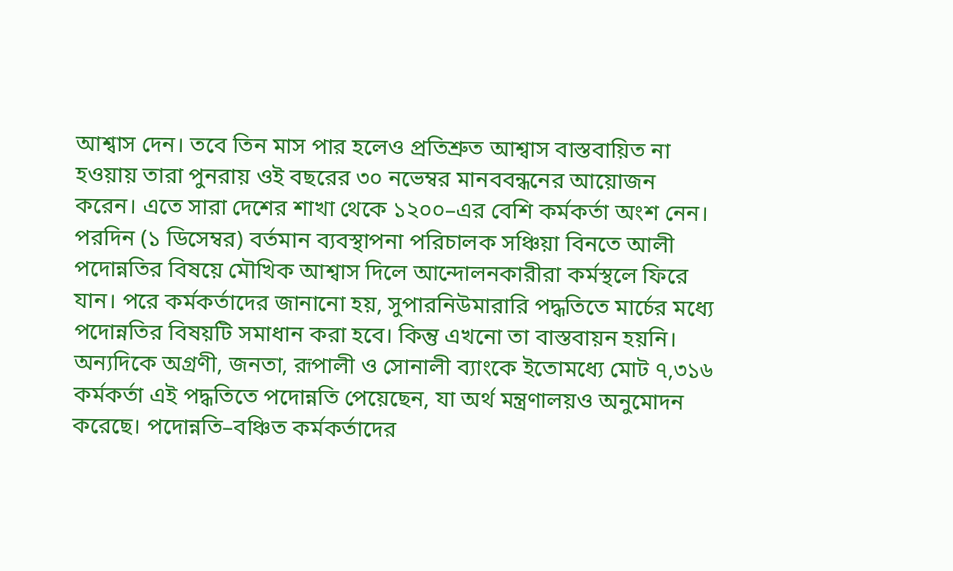আশ্বাস দেন। তবে তিন মাস পার হলেও প্রতিশ্রুত আশ্বাস বাস্তবায়িত না হওয়ায় তারা পুনরায় ওই বছরের ৩০ নভেম্বর মানববন্ধনের আয়োজন করেন। এতে সারা দেশের শাখা থেকে ১২০০–এর বেশি কর্মকর্তা অংশ নেন। পরদিন (১ ডিসেম্বর) বর্তমান ব্যবস্থাপনা পরিচালক সঞ্চিয়া বিনতে আলী পদোন্নতির বিষয়ে মৌখিক আশ্বাস দিলে আন্দোলনকারীরা কর্মস্থলে ফিরে যান। পরে কর্মকর্তাদের জানানো হয়, সুপারনিউমারারি পদ্ধতিতে মার্চের মধ্যে পদোন্নতির বিষয়টি সমাধান করা হবে। কিন্তু এখনো তা বাস্তবায়ন হয়নি। অন্যদিকে অগ্রণী, জনতা, রূপালী ও সোনালী ব্যাংকে ইতোমধ্যে মোট ৭,৩১৬ কর্মকর্তা এই পদ্ধতিতে পদোন্নতি পেয়েছেন, যা অর্থ মন্ত্রণালয়ও অনুমোদন করেছে। পদোন্নতি–বঞ্চিত কর্মকর্তাদের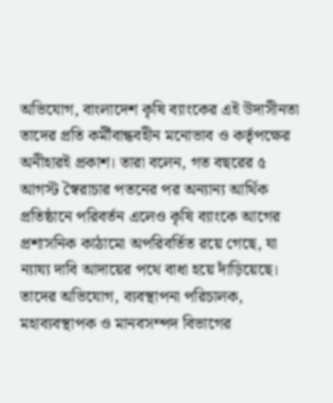অভিযোগ, বাংলাদেশ কৃষি ব্যাংকের এই উদাসীনতা তাদের প্রতি কর্মীবান্ধবহীন মনোভাব ও কর্তৃপক্ষের অনীহারই প্রকাশ। তারা বলেন, গত বছরের ৫ আগস্ট স্বৈরাচার পতনের পর অন্যান্য আর্থিক প্রতিষ্ঠানে পরিবর্তন এলেও কৃষি ব্যাংকে আগের প্রশাসনিক কাঠামো অপরিবর্তিত রয়ে গেছে, যা ন্যায্য দাবি আদায়ের পথে বাধা হয়ে দাঁড়িয়েছে। তাদের অভিযোগ, ব্যবস্থাপনা পরিচালক, মহাব্যবস্থাপক ও মানবসম্পদ বিভাগের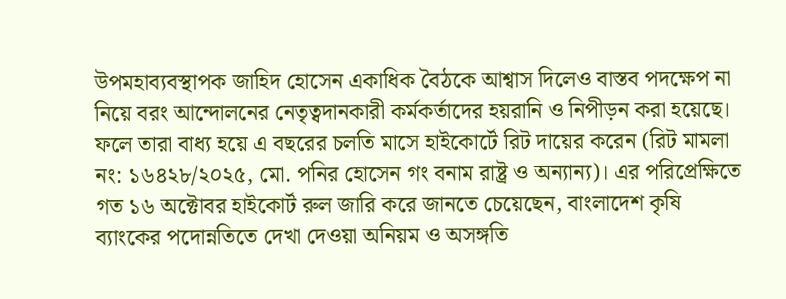উপমহাব্যবস্থাপক জাহিদ হোসেন একাধিক বৈঠকে আশ্বাস দিলেও বাস্তব পদক্ষেপ না নিয়ে বরং আন্দোলনের নেতৃত্বদানকারী কর্মকর্তাদের হয়রানি ও নিপীড়ন করা হয়েছে। ফলে তারা বাধ্য হয়ে এ বছরের চলতি মাসে হাইকোর্টে রিট দায়ের করেন (রিট মামলা নং: ১৬৪২৮/২০২৫, মো. পনির হোসেন গং বনাম রাষ্ট্র ও অন্যান্য)। এর পরিপ্রেক্ষিতে গত ১৬ অক্টোবর হাইকোর্ট রুল জারি করে জানতে চেয়েছেন, বাংলাদেশ কৃষি ব্যাংকের পদোন্নতিতে দেখা দেওয়া অনিয়ম ও অসঙ্গতি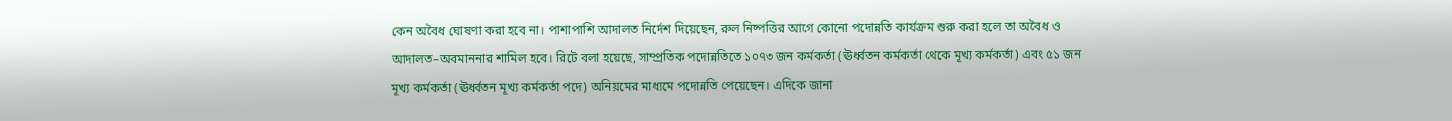কেন অবৈধ ঘোষণা করা হবে না। পাশাপাশি আদালত নির্দেশ দিয়েছেন, রুল নিষ্পত্তির আগে কোনো পদোন্নতি কার্যক্রম শুরু করা হলে তা অবৈধ ও আদালত–অবমাননার শামিল হবে। রিটে বলা হয়েছে, সাম্প্রতিক পদোন্নতিতে ১০৭৩ জন কর্মকর্তা (ঊর্ধ্বতন কর্মকর্তা থেকে মূখ্য কর্মকর্তা) এবং ৫১ জন মূখ্য কর্মকর্তা (ঊর্ধ্বতন মূখ্য কর্মকর্তা পদে) অনিয়মের মাধ্যমে পদোন্নতি পেয়েছেন। এদিকে জানা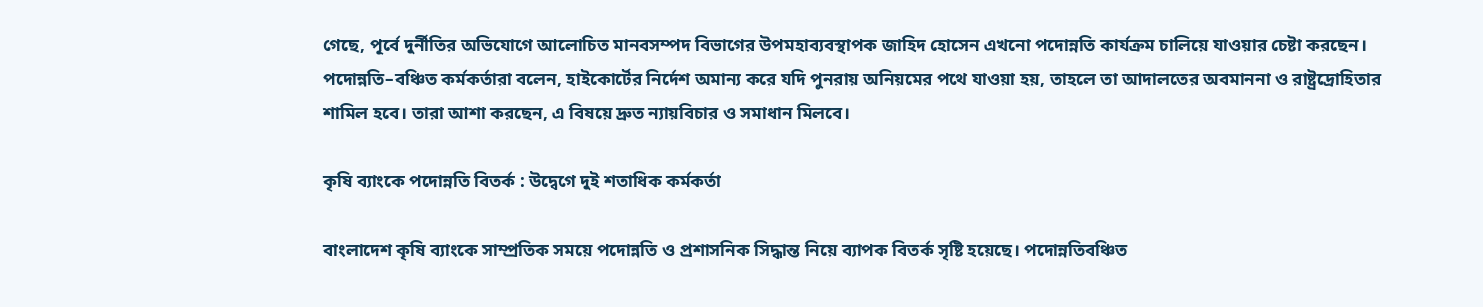গেছে, পূর্বে দুর্নীতির অভিযোগে আলোচিত মানবসম্পদ বিভাগের উপমহাব্যবস্থাপক জাহিদ হোসেন এখনো পদোন্নতি কার্যক্রম চালিয়ে যাওয়ার চেষ্টা করছেন। পদোন্নতি–বঞ্চিত কর্মকর্তারা বলেন, হাইকোর্টের নির্দেশ অমান্য করে যদি পুনরায় অনিয়মের পথে যাওয়া হয়, তাহলে তা আদালতের অবমাননা ও রাষ্ট্রদ্রোহিতার শামিল হবে। তারা আশা করছেন, এ বিষয়ে দ্রুত ন্যায়বিচার ও সমাধান মিলবে।

কৃষি ব্যাংকে পদোন্নতি বিতর্ক : উদ্বেগে দুই শতাধিক কর্মকর্তা

বাংলাদেশ কৃষি ব্যাংকে সাম্প্রতিক সময়ে পদোন্নতি ও প্রশাসনিক সিদ্ধান্ত নিয়ে ব্যাপক বিতর্ক সৃষ্টি হয়েছে। পদোন্নতিবঞ্চিত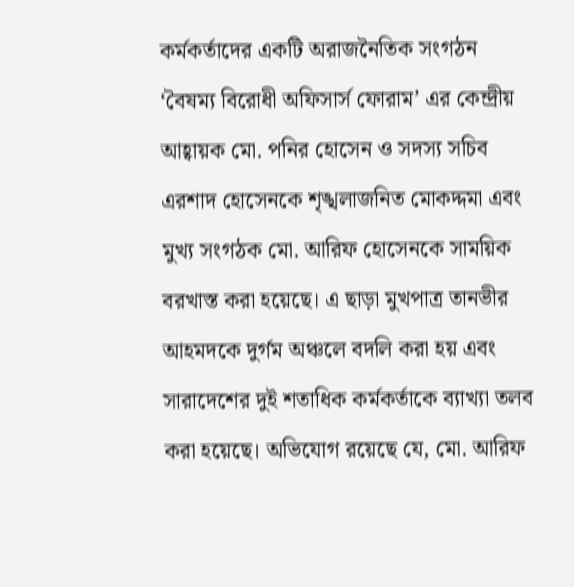কর্মকর্তাদের একটি অরাজনৈতিক সংগঠন ‘বৈষম্য বিরোধী অফিসার্স ফোরাম’ এর কেন্দ্রীয় আহ্বায়ক মো. পনির হোসেন ও সদস্য সচিব এরশাদ হোসেনকে শৃঙ্খলাজনিত মোকদ্দমা এবং মুখ্য সংগঠক মো. আরিফ হোসেনকে সাময়িক বরখাস্ত করা হয়েছে। এ ছাড়া মুখপাত্র তানভীর আহমদকে দুর্গম অঞ্চলে বদলি করা হয় এবং সারাদেশের দুই শতাধিক কর্মকর্তাকে ব্যাখ্যা তলব করা হয়েছে। অভিযোগ রয়েছে যে, মো. আরিফ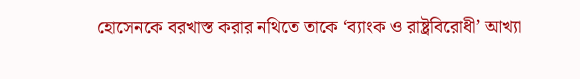হোসেনকে বরখাস্ত করার নথিতে তাকে ‘ব্যাংক ও রাষ্ট্রবিরোধী’ আখ্যা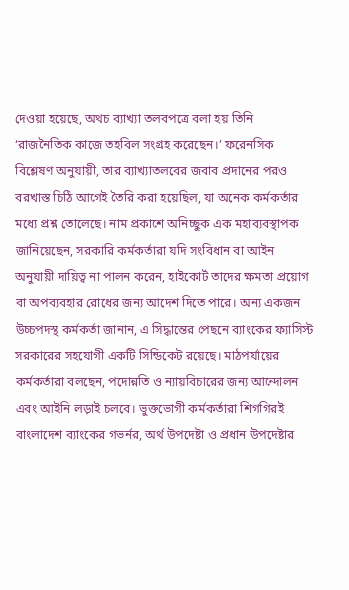দেওয়া হয়েছে, অথচ ব্যাখ্যা তলবপত্রে বলা হয় তিনি ‘রাজনৈতিক কাজে তহবিল সংগ্রহ করেছেন।’ ফরেনসিক বিশ্লেষণ অনুযায়ী, তার ব্যাখ্যাতলবের জবাব প্রদানের পরও বরখাস্ত চিঠি আগেই তৈরি করা হয়েছিল, যা অনেক কর্মকর্তার মধ্যে প্রশ্ন তোলেছে। নাম প্রকাশে অনিচ্ছুক এক মহাব্যবস্থাপক জানিয়েছেন, সরকারি কর্মকর্তারা যদি সংবিধান বা আইন অনুযায়ী দায়িত্ব না পালন করেন, হাইকোর্ট তাদের ক্ষমতা প্রয়োগ বা অপব্যবহার রোধের জন্য আদেশ দিতে পারে। অন্য একজন উচ্চপদস্থ কর্মকর্তা জানান, এ সিদ্ধান্তের পেছনে ব্যাংকের ফ্যাসিস্ট সরকারের সহযোগী একটি সিন্ডিকেট রয়েছে। মাঠপর্যায়ের কর্মকর্তারা বলছেন, পদোন্নতি ও ন্যায়বিচারের জন্য আন্দোলন এবং আইনি লড়াই চলবে। ভুক্তভোগী কর্মকর্তারা শিগগিরই বাংলাদেশ ব্যাংকের গভর্নর, অর্থ উপদেষ্টা ও প্রধান উপদেষ্টার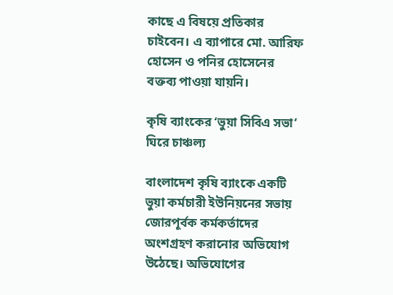কাছে এ বিষয়ে প্রতিকার চাইবেন। এ ব্যাপারে মো. আরিফ হোসেন ও পনির হোসেনের বক্তব্য পাওয়া যায়নি।

কৃষি ব্যাংকের ‘ভুয়া সিবিএ সভা’ ঘিরে চাঞ্চল্য

বাংলাদেশ কৃষি ব্যাংকে একটি ভুয়া কর্মচারী ইউনিয়নের সভায় জোরপূর্বক কর্মকর্তাদের অংশগ্রহণ করানোর অভিযোগ উঠেছে। অভিযোগের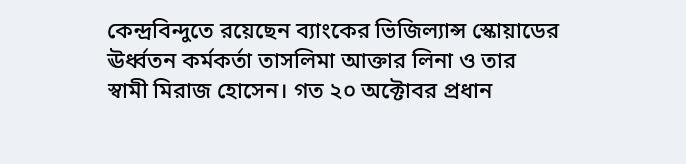কেন্দ্রবিন্দুতে রয়েছেন ব্যাংকের ভিজিল্যান্স স্কোয়াডের ঊর্ধ্বতন কর্মকর্তা তাসলিমা আক্তার লিনা ও তার স্বামী মিরাজ হোসেন। গত ২০ অক্টোবর প্রধান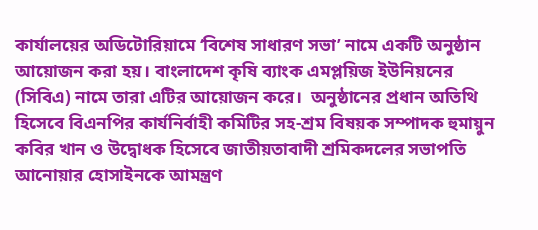কার্যালয়ের অডিটোরিয়ামে ‘বিশেষ সাধারণ সভা’ নামে একটি অনুষ্ঠান আয়োজন করা হয়। বাংলাদেশ কৃষি ব্যাংক এমপ্লয়িজ ইউনিয়নের (সিবিএ) নামে তারা এটির আয়োজন করে।  অনুষ্ঠানের প্রধান অতিথি হিসেবে বিএনপির কার্যনির্বাহী কমিটির সহ-শ্রম বিষয়ক সম্পাদক হুমায়ুন কবির খান ও উদ্বোধক হিসেবে জাতীয়তাবাদী শ্রমিকদলের সভাপতি আনোয়ার হোসাইনকে আমন্ত্রণ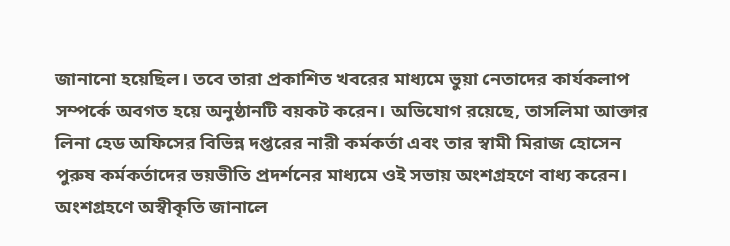জানানো হয়েছিল। তবে তারা প্রকাশিত খবরের মাধ্যমে ভুয়া নেতাদের কার্যকলাপ সম্পর্কে অবগত হয়ে অনুষ্ঠানটি বয়কট করেন। অভিযোগ রয়েছে, তাসলিমা আক্তার লিনা হেড অফিসের বিভিন্ন দপ্তরের নারী কর্মকর্তা এবং তার স্বামী মিরাজ হোসেন পুরুষ কর্মকর্তাদের ভয়ভীতি প্রদর্শনের মাধ্যমে ওই সভায় অংশগ্রহণে বাধ্য করেন। অংশগ্রহণে অস্বীকৃতি জানালে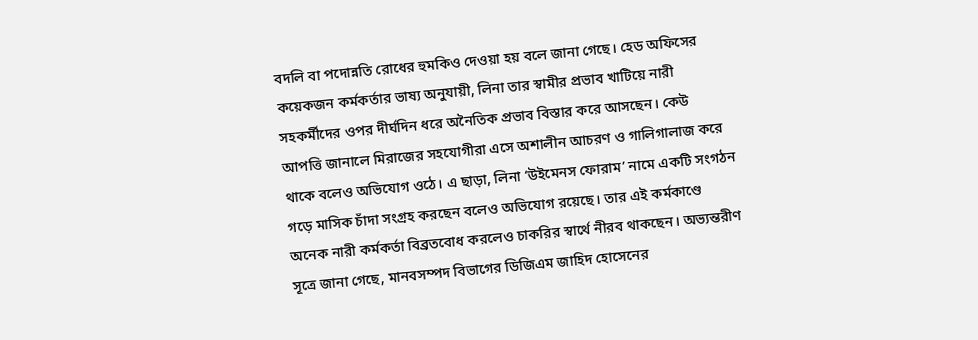বদলি বা পদোন্নতি রোধের হুমকিও দেওয়া হয় বলে জানা গেছে। হেড অফিসের কয়েকজন কর্মকর্তার ভাষ্য অনুযায়ী, লিনা তার স্বামীর প্রভাব খাটিয়ে নারী সহকর্মীদের ওপর দীর্ঘদিন ধরে অনৈতিক প্রভাব বিস্তার করে আসছেন। কেউ আপত্তি জানালে মিরাজের সহযোগীরা এসে অশালীন আচরণ ও গালিগালাজ করে থাকে বলেও অভিযোগ ওঠে। এ ছাড়া, লিনা ‘উইমেনস ফোরাম’ নামে একটি সংগঠন গড়ে মাসিক চাঁদা সংগ্রহ করছেন বলেও অভিযোগ রয়েছে। তার এই কর্মকাণ্ডে অনেক নারী কর্মকর্তা বিব্রতবোধ করলেও চাকরির স্বার্থে নীরব থাকছেন। অভ্যন্তরীণ সূত্রে জানা গেছে, মানবসম্পদ বিভাগের ডিজিএম জাহিদ হোসেনের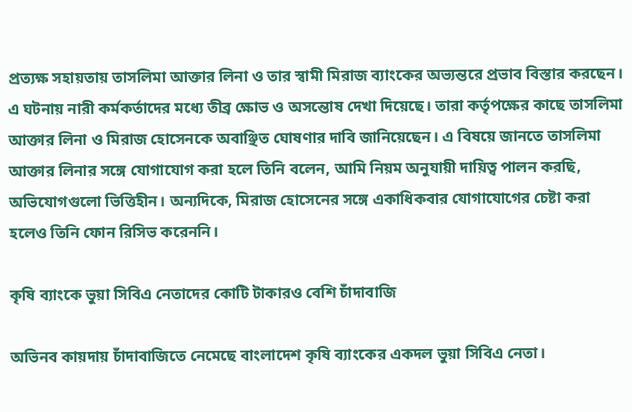প্রত্যক্ষ সহায়তায় তাসলিমা আক্তার লিনা ও তার স্বামী মিরাজ ব্যাংকের অভ্যন্তরে প্রভাব বিস্তার করছেন। এ ঘটনায় নারী কর্মকর্তাদের মধ্যে তীব্র ক্ষোভ ও অসন্তোষ দেখা দিয়েছে। তারা কর্তৃপক্ষের কাছে তাসলিমা আক্তার লিনা ও মিরাজ হোসেনকে অবাঞ্ছিত ঘোষণার দাবি জানিয়েছেন। এ বিষয়ে জানতে তাসলিমা আক্তার লিনার সঙ্গে যোগাযোগ করা হলে তিনি বলেন, আমি নিয়ম অনুযায়ী দায়িত্ব পালন করছি, অভিযোগগুলো ভিত্তিহীন। অন্যদিকে, মিরাজ হোসেনের সঙ্গে একাধিকবার যোগাযোগের চেষ্টা করা হলেও তিনি ফোন রিসিভ করেননি।

কৃষি ব্যাংকে ভুয়া সিবিএ নেতাদের কোটি টাকারও বেশি চাঁদাবাজি

অভিনব কায়দায় চাঁদাবাজিতে নেমেছে বাংলাদেশ কৃষি ব্যাংকের একদল ভুয়া সিবিএ নেতা।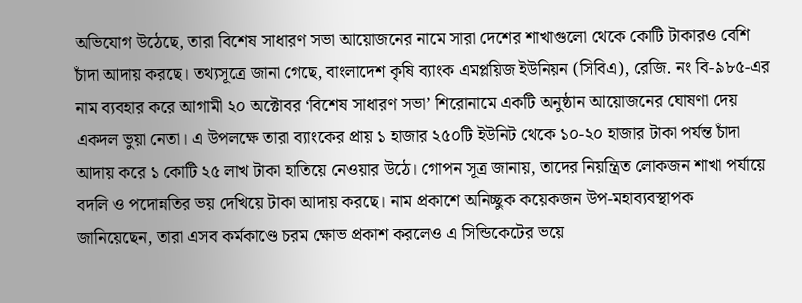অভিযোগ উঠেছে, তারা বিশেষ সাধারণ সভা আয়োজনের নামে সারা দেশের শাখাগুলো থেকে কোটি টাকারও বেশি চাঁদা আদায় করছে। তথ্যসূত্রে জানা গেছে, বাংলাদেশ কৃষি ব্যাংক এমপ্লয়িজ ইউনিয়ন (সিবিএ), রেজি. নং বি-৯৮৫-এর নাম ব্যবহার করে আগামী ২০ অক্টোবর ‘বিশেষ সাধারণ সভা’ শিরোনামে একটি অনুষ্ঠান আয়োজনের ঘোষণা দেয় একদল ভুয়া নেতা। এ উপলক্ষে তারা ব্যাংকের প্রায় ১ হাজার ২৫০টি ইউনিট থেকে ১০-২০ হাজার টাকা পর্যন্ত চাঁদা আদায় করে ১ কোটি ২৫ লাখ টাকা হাতিয়ে নেওয়ার উঠে। গোপন সূত্র জানায়, তাদের নিয়ন্ত্রিত লোকজন শাখা পর্যায়ে বদলি ও পদোন্নতির ভয় দেখিয়ে টাকা আদায় করছে। নাম প্রকাশে অনিচ্ছুক কয়েকজন উপ-মহাব্যবস্থাপক জানিয়েছেন, তারা এসব কর্মকাণ্ডে চরম ক্ষোভ প্রকাশ করলেও এ সিন্ডিকেটের ভয়ে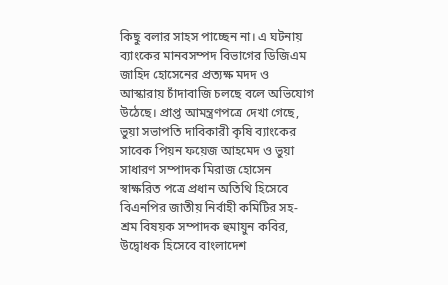কিছু বলার সাহস পাচ্ছেন না। এ ঘটনায় ব্যাংকের মানবসম্পদ বিভাগের ডিজিএম জাহিদ হোসেনের প্রত্যক্ষ মদদ ও আস্কারায় চাঁদাবাজি চলছে বলে অভিযোগ উঠেছে। প্রাপ্ত আমন্ত্রণপত্রে দেখা গেছে, ভুয়া সভাপতি দাবিকারী কৃষি ব্যাংকের সাবেক পিয়ন ফয়েজ আহমেদ ও ভুয়া সাধারণ সম্পাদক মিরাজ হোসেন স্বাক্ষরিত পত্রে প্রধান অতিথি হিসেবে বিএনপির জাতীয় নির্বাহী কমিটির সহ-শ্রম বিষয়ক সম্পাদক হুমায়ুন কবির, উদ্বোধক হিসেবে বাংলাদেশ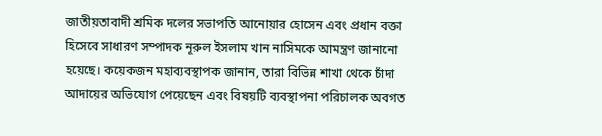জাতীয়তাবাদী শ্রমিক দলের সভাপতি আনোয়ার হোসেন এবং প্রধান বক্তা হিসেবে সাধারণ সম্পাদক নূরুল ইসলাম খান নাসিমকে আমন্ত্রণ জানানো হয়েছে। কয়েকজন মহাব্যবস্থাপক জানান, তারা বিভিন্ন শাখা থেকে চাঁদা আদায়ের অভিযোগ পেয়েছেন এবং বিষয়টি ব্যবস্থাপনা পরিচালক অবগত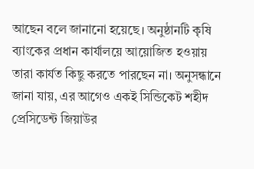আছেন বলে জানানো হয়েছে। অনুষ্ঠানটি কৃষি ব্যাংকের প্রধান কার্যালয়ে আয়োজিত হওয়ায় তারা কার্যত কিছু করতে পারছেন না। অনুসন্ধানে জানা যায়, এর আগেও একই সিন্ডিকেট শহীদ প্রেসিডেন্ট জিয়াউর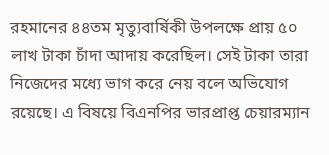রহমানের ৪৪তম মৃত্যুবার্ষিকী উপলক্ষে প্রায় ৫০ লাখ টাকা চাঁদা আদায় করেছিল। সেই টাকা তারা নিজেদের মধ্যে ভাগ করে নেয় বলে অভিযোগ রয়েছে। এ বিষয়ে বিএনপির ভারপ্রাপ্ত চেয়ারম্যান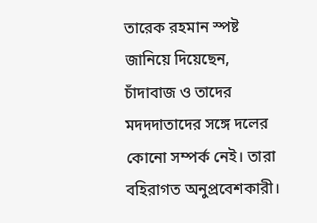তারেক রহমান স্পষ্ট জানিয়ে দিয়েছেন, চাঁদাবাজ ও তাদের মদদদাতাদের সঙ্গে দলের কোনো সম্পর্ক নেই। তারা বহিরাগত অনুপ্রবেশকারী।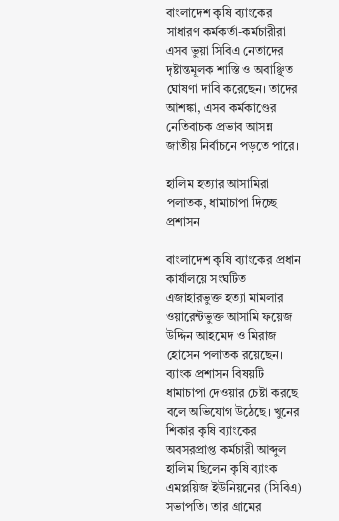বাংলাদেশ কৃষি ব্যাংকের সাধারণ কর্মকর্তা-কর্মচারীরা এসব ভুয়া সিবিএ নেতাদের দৃষ্টান্তমূলক শাস্তি ও অবাঞ্ছিত ঘোষণা দাবি করেছেন। তাদের আশঙ্কা, এসব কর্মকাণ্ডের নেতিবাচক প্রভাব আসন্ন জাতীয় নির্বাচনে পড়তে পারে।

হালিম হত্যার আসামিরা পলাতক, ধামাচাপা দিচ্ছে প্রশাসন

বাংলাদেশ কৃষি ব্যাংকের প্রধান কার্যালয়ে সংঘটিত এজাহারভুক্ত হত্যা মামলার ওয়ারেন্টভুক্ত আসামি ফয়েজ উদ্দিন আহমেদ ও মিরাজ হোসেন পলাতক রয়েছেন। ব্যাংক প্রশাসন বিষয়টি ধামাচাপা দেওয়ার চেষ্টা করছে বলে অভিযোগ উঠেছে। খুনের শিকার কৃষি ব্যাংকের অবসরপ্রাপ্ত কর্মচারী আব্দুল হালিম ছিলেন কৃষি ব্যাংক এমপ্লয়িজ ইউনিয়নের (সিবিএ) সভাপতি। তার গ্রামের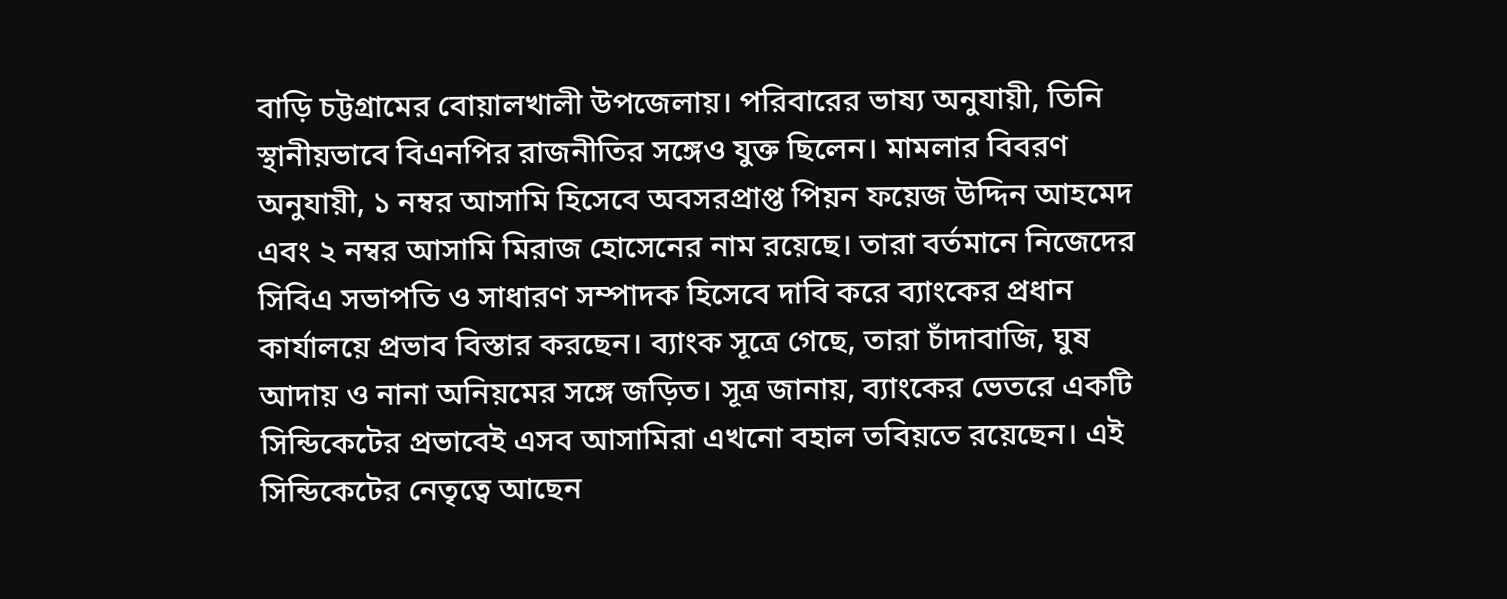বাড়ি চট্টগ্রামের বোয়ালখালী উপজেলায়। পরিবারের ভাষ্য অনুযায়ী, তিনি স্থানীয়ভাবে বিএনপির রাজনীতির সঙ্গেও যুক্ত ছিলেন। মামলার বিবরণ অনুযায়ী, ১ নম্বর আসামি হিসেবে অবসরপ্রাপ্ত পিয়ন ফয়েজ উদ্দিন আহমেদ এবং ২ নম্বর আসামি মিরাজ হোসেনের নাম রয়েছে। তারা বর্তমানে নিজেদের সিবিএ সভাপতি ও সাধারণ সম্পাদক হিসেবে দাবি করে ব্যাংকের প্রধান কার্যালয়ে প্রভাব বিস্তার করছেন। ব্যাংক সূত্রে গেছে, তারা চাঁদাবাজি, ঘুষ আদায় ও নানা অনিয়মের সঙ্গে জড়িত। সূত্র জানায়, ব্যাংকের ভেতরে একটি সিন্ডিকেটের প্রভাবেই এসব আসামিরা এখনো বহাল তবিয়তে রয়েছেন। এই সিন্ডিকেটের নেতৃত্বে আছেন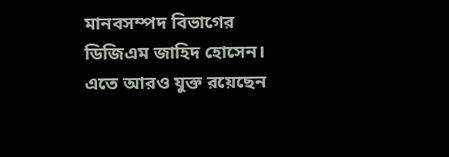মানবসম্পদ বিভাগের ডিজিএম জাহিদ হোসেন। এতে আরও যুক্ত রয়েছেন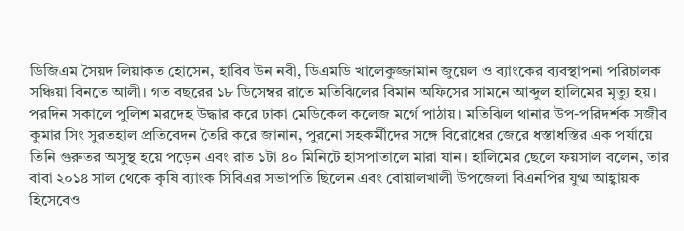ডিজিএম সৈয়দ লিয়াকত হোসেন, হাবিব উন নবী, ডিএমডি খালেকুজ্জামান জুয়েল ও ব্যাংকের ব্যবস্থাপনা পরিচালক সঞ্চিয়া বিনতে আলী। গত বছরের ১৮ ডিসেম্বর রাতে মতিঝিলের বিমান অফিসের সামনে আব্দুল হালিমের মৃত্যু হয়। পরদিন সকালে পুলিশ মরদেহ উদ্ধার করে ঢাকা মেডিকেল কলেজ মর্গে পাঠায়। মতিঝিল থানার উপ-পরিদর্শক সজীব কুমার সিং সুরতহাল প্রতিবেদন তৈরি করে জানান, পুরনো সহকর্মীদের সঙ্গে বিরোধের জেরে ধস্তাধস্তির এক পর্যায়ে তিনি গুরুতর অসুস্থ হয়ে পড়েন এবং রাত ১টা ৪০ মিনিটে হাসপাতালে মারা যান। হালিমের ছেলে ফয়সাল বলেন, তার বাবা ২০১৪ সাল থেকে কৃষি ব্যাংক সিবিএর সভাপতি ছিলেন এবং বোয়ালখালী উপজেলা বিএনপির যুগ্ম আহ্বায়ক হিসেবেও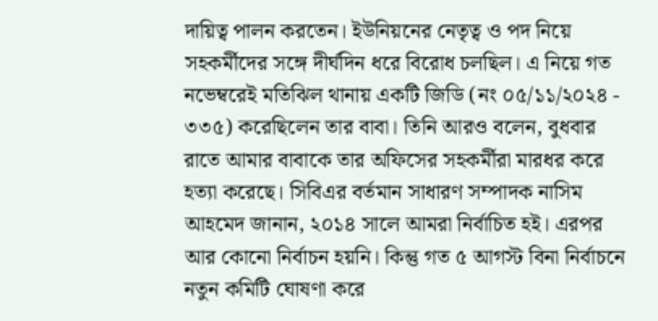দায়িত্ব পালন করতেন। ইউনিয়নের নেতৃত্ব ও পদ নিয়ে সহকর্মীদের সঙ্গে দীর্ঘদিন ধরে বিরোধ চলছিল। এ নিয়ে গত নভেম্বরেই মতিঝিল থানায় একটি জিডি (নং ০৫/১১/২০২৪ - ৩৩৫) করেছিলেন তার বাবা। তিনি আরও বলেন, বুধবার রাতে আমার বাবাকে তার অফিসের সহকর্মীরা মারধর করে হত্যা করেছে। সিবিএর বর্তমান সাধারণ সম্পাদক নাসিম আহমেদ জানান, ২০১৪ সালে আমরা নির্বাচিত হই। এরপর আর কোনো নির্বাচন হয়নি। কিন্তু গত ৫ আগস্ট বিনা নির্বাচনে নতুন কমিটি ঘোষণা করে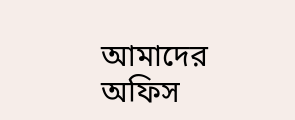আমাদের অফিস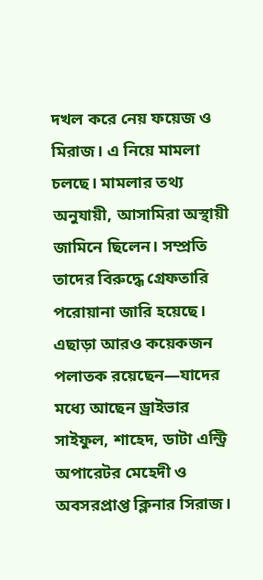দখল করে নেয় ফয়েজ ও মিরাজ। এ নিয়ে মামলা চলছে। মামলার তথ্য অনুযায়ী, আসামিরা অস্থায়ী জামিনে ছিলেন। সম্প্রতি তাদের বিরুদ্ধে গ্রেফতারি পরোয়ানা জারি হয়েছে। এছাড়া আরও কয়েকজন পলাতক রয়েছেন—যাদের মধ্যে আছেন ড্রাইভার সাইফুল, শাহেদ, ডাটা এন্ট্রি অপারেটর মেহেদী ও অবসরপ্রাপ্ত ক্লিনার সিরাজ।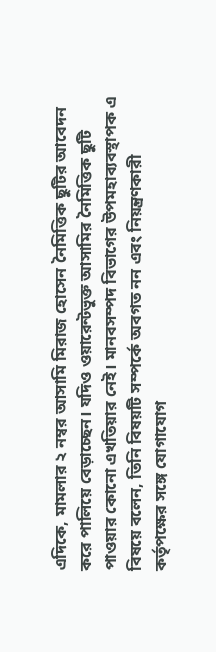এদিকে, মামলার ২ নম্বর আসামি মিরাজ হোসেন নৈমিত্তিক ছুটির আবেদন করে পালিয়ে বেড়াচ্ছেন। যদিও ওয়ারেন্টভুক্ত আসামির নৈমিত্তিক ছুটি পাওয়ার কোনো এখতিয়ার নেই। মানবসম্পদ বিভাগের উপমহাব্যবস্থাপক এ বিষয়ে বলেন, তিনি বিষয়টি সম্পর্কে অবগত নন এবং নিয়ন্ত্রণকারী কর্তৃপক্ষের সঙ্গে যোগাযোগ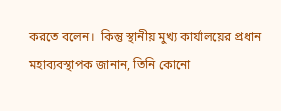করতে বলেন।  কিন্তু স্থানীয় মুখ্য কার্যালয়ের প্রধান মহাব্যবস্থাপক জানান, তিনি কোনো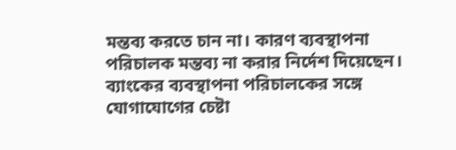মন্তব্য করতে চান না। কারণ ব্যবস্থাপনা পরিচালক মন্তব্য না করার নির্দেশ দিয়েছেন। ব্যাংকের ব্যবস্থাপনা পরিচালকের সঙ্গে যোগাযোগের চেষ্টা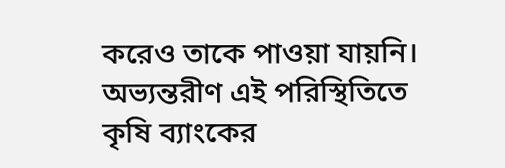করেও তাকে পাওয়া যায়নি। অভ্যন্তরীণ এই পরিস্থিতিতে কৃষি ব্যাংকের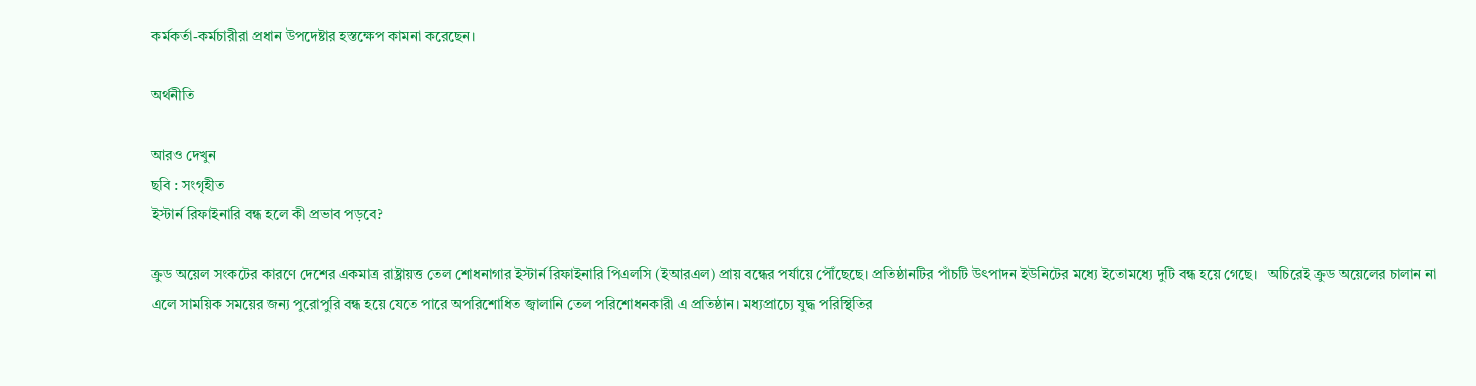কর্মকর্তা-কর্মচারীরা প্রধান উপদেষ্টার হস্তক্ষেপ কামনা করেছেন।

অর্থনীতি

আরও দেখুন
ছবি : সংগৃহীত
ইস্টার্ন রিফাইনারি বন্ধ হলে কী প্রভাব পড়বে?

ক্রুড অয়েল সংকটের কারণে দেশের একমাত্র রাষ্ট্রায়ত্ত তেল শোধনাগার ইস্টার্ন রিফাইনারি পিএলসি (ইআরএল) প্রায় বন্ধের পর্যায়ে পৌঁছেছে। প্রতিষ্ঠানটির পাঁচটি উৎপাদন ইউনিটের মধ্যে ইতোমধ্যে দুটি বন্ধ হয়ে গেছে।   অচিরেই ক্রুড অয়েলের চালান না এলে সাময়িক সময়ের জন্য পুরোপুরি বন্ধ হয়ে যেতে পারে অপরিশোধিত জ্বালানি তেল পরিশোধনকারী এ প্রতিষ্ঠান। মধ্যপ্রাচ্যে যুদ্ধ পরিস্থিতির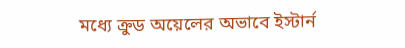মধ্যে ক্রুড অয়েলের অভাবে ইস্টার্ন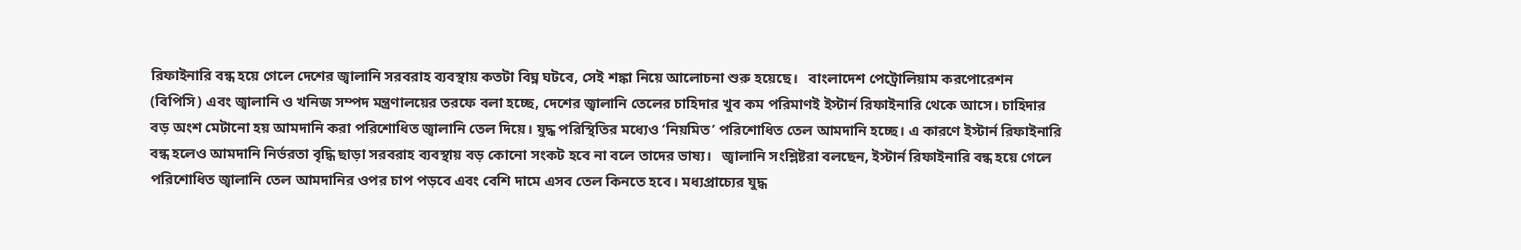রিফাইনারি বন্ধ হয়ে গেলে দেশের জ্বালানি সরবরাহ ব্যবস্থায় কতটা বিঘ্ন ঘটবে, সেই শঙ্কা নিয়ে আলোচনা শুরু হয়েছে।   বাংলাদেশ পেট্রোলিয়াম করপোরেশন (বিপিসি) এবং জ্বালানি ও খনিজ সম্পদ মন্ত্রণালয়ের তরফে বলা হচ্ছে, দেশের জ্বালানি তেলের চাহিদার খুব কম পরিমাণই ইস্টার্ন রিফাইনারি থেকে আসে। চাহিদার বড় অংশ মেটানো হয় আমদানি করা পরিশোধিত জ্বালানি তেল দিয়ে। যুদ্ধ পরিস্থিতির মধ্যেও ‘নিয়মিত’ পরিশোধিত তেল আমদানি হচ্ছে। এ কারণে ইস্টার্ন রিফাইনারি বন্ধ হলেও আমদানি নির্ভরতা বৃদ্ধি ছাড়া সরবরাহ ব্যবস্থায় বড় কোনো সংকট হবে না বলে তাদের ভাষ্য।   জ্বালানি সংশ্লিষ্টরা বলছেন, ইস্টার্ন রিফাইনারি বন্ধ হয়ে গেলে পরিশোধিত জ্বালানি তেল আমদানির ওপর চাপ পড়বে এবং বেশি দামে এসব তেল কিনতে হবে। মধ্যপ্রাচ্যের যুদ্ধ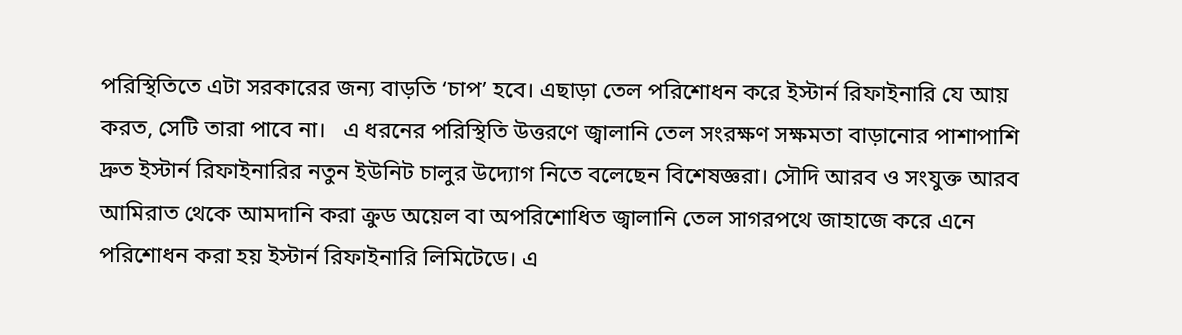পরিস্থিতিতে এটা সরকারের জন্য বাড়তি ‘চাপ’ হবে। এছাড়া তেল পরিশোধন করে ইস্টার্ন রিফাইনারি যে আয় করত, সেটি তারা পাবে না।   এ ধরনের পরিস্থিতি উত্তরণে জ্বালানি তেল সংরক্ষণ সক্ষমতা বাড়ানোর পাশাপাশি দ্রুত ইস্টার্ন রিফাইনারির নতুন ইউনিট চালুর উদ্যোগ নিতে বলেছেন বিশেষজ্ঞরা। সৌদি আরব ও সংযুক্ত আরব আমিরাত থেকে আমদানি করা ক্রুড অয়েল বা অপরিশোধিত জ্বালানি তেল সাগরপথে জাহাজে করে এনে পরিশোধন করা হয় ইস্টার্ন রিফাইনারি লিমিটেডে। এ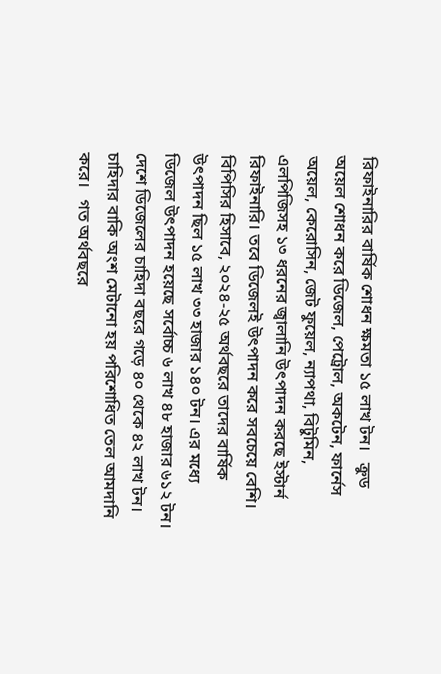রিফাইনারির বার্ষিক শোধন ক্ষমতা ১৫ লাখ টন।   ক্রুড অয়েল শোধন করে ডিজেল, পেট্রোল, অকটেন, ফার্নেস অয়েল, কেরোসিন, জেট ফুয়েল, ন্যাপথা, বিটুমিন, এলপিজিসহ ১৩ ধরনের জ্বালানি উৎপাদন করছে ইস্টার্ন রিফাইনারি। তবে ডিজেলই উৎপাদন করে সবচেয়ে বেশি।   বিপিসির হিসাবে, ২০২৪-২৫ অর্থবছরে তাদের বার্ষিক উৎপাদন ছিল ১৫ লাখ ৩৩ হাজার ১৪০ টন। এর মধ্যে ডিজেল উৎপাদন হয়েছে সর্বোচ্চ ৬ লাখ ৪৮ হাজার ৬১২ টন।   দেশে ডিজেলের চাহিদা বছরে গড়ে ৪০ থেকে ৪২ লাখ টন। চাহিদার বাকি অংশ মেটানো হয় পরিশোধিত তেল আমদানি করে।   গত অর্থবছরে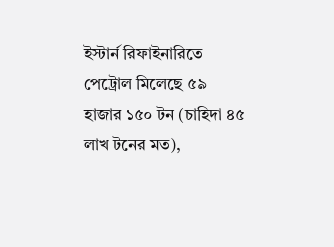ইস্টার্ন রিফাইনারিতে পেট্রোল মিলেছে ৫৯ হাজার ১৫০ টন (চাহিদা ৪৫ লাখ টনের মত),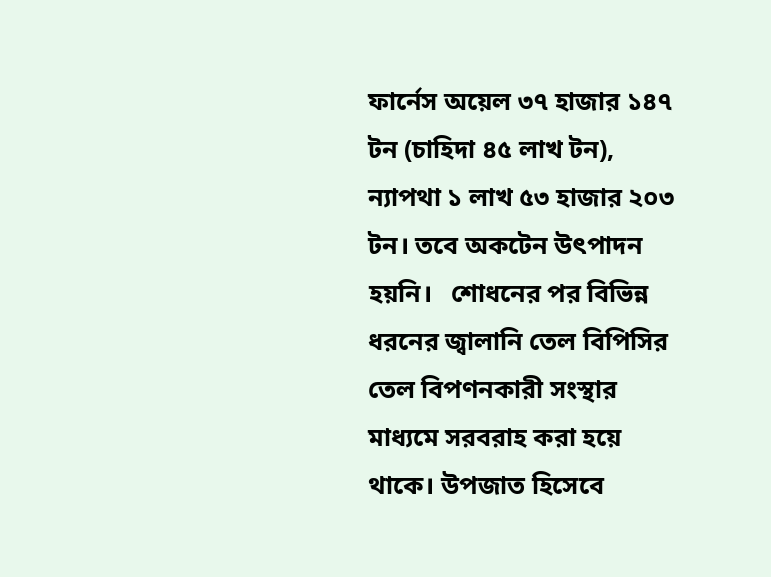ফার্নেস অয়েল ৩৭ হাজার ১৪৭ টন (চাহিদা ৪৫ লাখ টন), ন্যাপথা ১ লাখ ৫৩ হাজার ২০৩ টন। তবে অকটেন উৎপাদন হয়নি।   শোধনের পর বিভিন্ন ধরনের জ্বালানি তেল বিপিসির তেল বিপণনকারী সংস্থার মাধ্যমে সরবরাহ করা হয়ে থাকে। উপজাত হিসেবে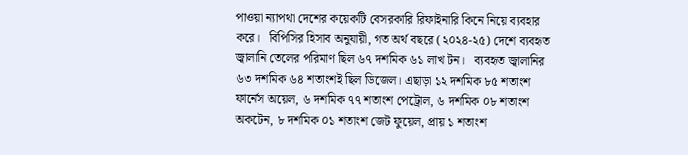পাওয়া ন্যাপথা দেশের কয়েকটি বেসরকারি রিফাইনারি কিনে নিয়ে ব্যবহার করে।   বিপিসির হিসাব অনুযায়ী, গত অর্থ বছরে (২০২৪-২৫) দেশে ব্যবহৃত জ্বালানি তেলের পরিমাণ ছিল ৬৭ দশমিক ৬১ লাখ টন।   ব্যবহৃত জ্বালানির ৬৩ দশমিক ৬৪ শতাংশই ছিল ডিজেল। এছাড়া ১২ দশমিক ৮৫ শতাংশ ফার্নেস অয়েল, ৬ দশমিক ৭৭ শতাংশ পেট্রোল, ৬ দশমিক ০৮ শতাংশ অকটেন, ৮ দশমিক ০১ শতাংশ জেট ফুয়েল, প্রায় ১ শতাংশ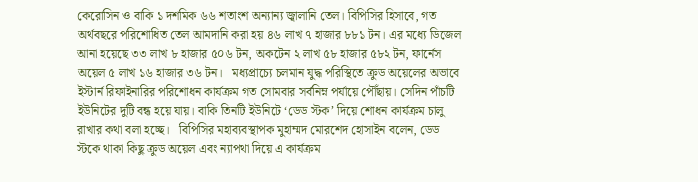কেরোসিন ও বাকি ১ দশমিক ৬৬ শতাংশ অন্যান্য জ্বালানি তেল। বিপিসির হিসাবে, গত অর্থবছরে পরিশোধিত তেল আমদানি করা হয় ৪৬ লাখ ৭ হাজার ৮৮১ টন। এর মধ্যে ডিজেল আনা হয়েছে ৩৩ লাখ ৮ হাজার ৫০৬ টন, অকটেন ২ লাখ ৫৮ হাজার ৫৮২ টন, ফার্নেস অয়েল ৫ লাখ ১৬ হাজার ৩৬ টন।   মধ্যপ্রাচ্যে চলমান যুদ্ধ পরিস্থিতে ক্রুড অয়েলের অভাবে ইস্টার্ন রিফাইনারির পরিশোধন কার্যক্রম গত সোমবার সর্বনিম্ন পর্যায়ে পৌঁছায়। সেদিন পাঁচটি ইউনিটের দুটি বন্ধ হয়ে যায়। বাকি তিনটি ইউনিটে ‘ডেড স্টক’ দিয়ে শোধন কার্যক্রম চালু রাখার কথা বলা হচ্ছে।   বিপিসির মহাব্যবস্থাপক মুহাম্মদ মোরশেদ হোসাইন বলেন, ডেড স্টকে থাকা কিছু ক্রুড অয়েল এবং ন্যাপথা দিয়ে এ কার্যক্রম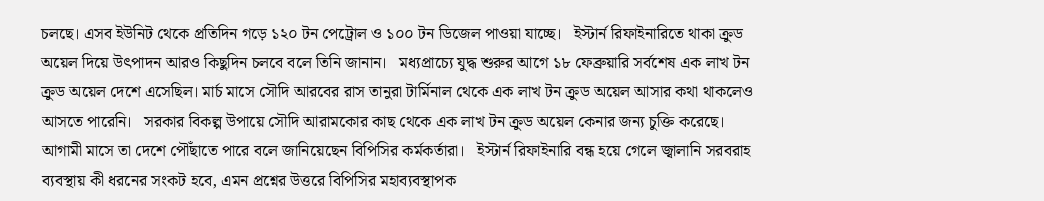চলছে। এসব ইউনিট থেকে প্রতিদিন গড়ে ১২০ টন পেট্রোল ও ১০০ টন ডিজেল পাওয়া যাচ্ছে।   ইস্টার্ন রিফাইনারিতে থাকা ক্রুড অয়েল দিয়ে উৎপাদন আরও কিছুদিন চলবে বলে তিনি জানান।   মধ্যপ্রাচ্যে যুদ্ধ শুরুর আগে ১৮ ফেব্রুয়ারি সর্বশেষ এক লাখ টন ক্রুড অয়েল দেশে এসেছিল। মার্চ মাসে সৌদি আরবের রাস তানুরা টার্মিনাল থেকে এক লাখ টন ক্রুড অয়েল আসার কথা থাকলেও আসতে পারেনি।   সরকার বিকল্প উপায়ে সৌদি আরামকোর কাছ থেকে এক লাখ টন ক্রুড অয়েল কেনার জন্য চুক্তি করেছে। আগামী মাসে তা দেশে পৌঁছাতে পারে বলে জানিয়েছেন বিপিসির কর্মকর্তারা।   ইস্টার্ন রিফাইনারি বন্ধ হয়ে গেলে জ্বালানি সরবরাহ ব্যবস্থায় কী ধরনের সংকট হবে, এমন প্রশ্নের উত্তরে বিপিসির মহাব্যবস্থাপক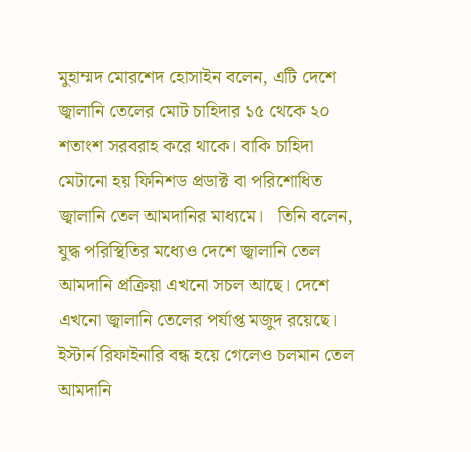মুহাম্মদ মোরশেদ হোসাইন বলেন, এটি দেশে জ্বালানি তেলের মোট চাহিদার ১৫ থেকে ২০ শতাংশ সরবরাহ করে থাকে। বাকি চাহিদা মেটানো হয় ফিনিশড প্রডাক্ট বা পরিশোধিত জ্বালানি তেল আমদানির মাধ্যমে।   তিনি বলেন, যুদ্ধ পরিস্থিতির মধ্যেও দেশে জ্বালানি তেল আমদানি প্রক্রিয়া এখনো সচল আছে। দেশে এখনো জ্বালানি তেলের পর্যাপ্ত মজুদ রয়েছে। ইস্টার্ন রিফাইনারি বন্ধ হয়ে গেলেও চলমান তেল আমদানি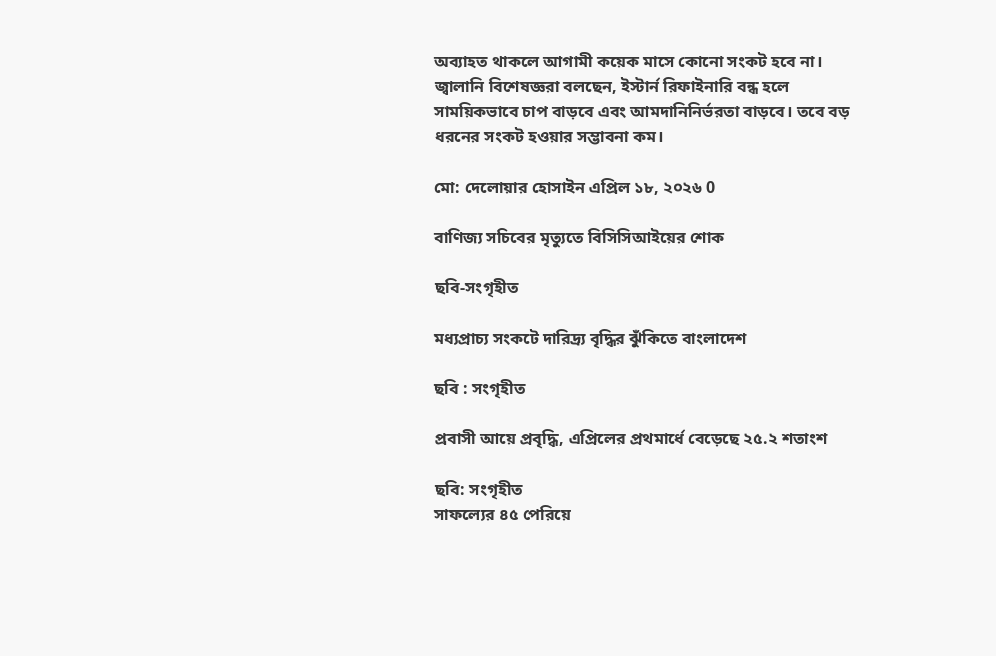অব্যাহত থাকলে আগামী কয়েক মাসে কোনো সংকট হবে না।   জ্বালানি বিশেষজ্ঞরা বলছেন, ইস্টার্ন রিফাইনারি বন্ধ হলে সাময়িকভাবে চাপ বাড়বে এবং আমদানিনির্ভরতা বাড়বে। তবে বড় ধরনের সংকট হওয়ার সম্ভাবনা কম।

মো: দেলোয়ার হোসাইন এপ্রিল ১৮, ২০২৬ 0

বাণিজ্য সচিবের মৃত্যুতে বিসিসিআইয়ের শোক

ছবি-সংগৃহীত

মধ্যপ্রাচ্য সংকটে দারিদ্র্য বৃদ্ধির ঝুঁকিতে বাংলাদেশ

ছবি : সংগৃহীত

প্রবাসী আয়ে প্রবৃদ্ধি, এপ্রিলের প্রথমার্ধে বেড়েছে ২৫.২ শতাংশ

ছবি: সংগৃহীত
সাফল্যের ৪৫ পেরিয়ে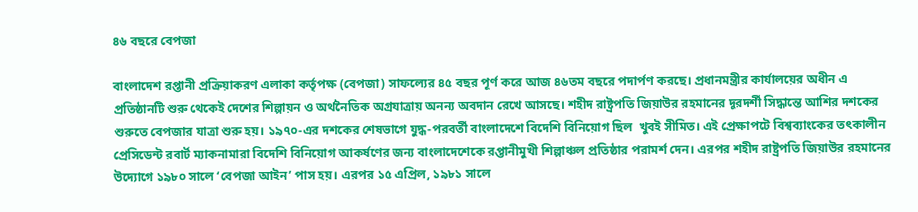৪৬ বছরে বেপজা

বাংলাদেশ রপ্তানী প্রক্রিয়াকরণ এলাকা কর্তৃপক্ষ (বেপজা) সাফল্যের ৪৫ বছর পূর্ণ করে আজ ৪৬তম বছরে পদার্পণ করছে। প্রধানমন্ত্রীর কার্যালয়ের অধীন এ প্রতিষ্ঠানটি শুরু থেকেই দেশের শিল্পায়ন ও অর্থনৈতিক অগ্রযাত্রায় অনন্য অবদান রেখে আসছে। শহীদ রাষ্ট্রপতি জিয়াউর রহমানের দূরদর্শী সিদ্ধান্তে আশির দশকের শুরুতে বেপজার যাত্রা শুরু হয়। ১৯৭০-এর দশকের শেষভাগে যুদ্ধ-পরবর্তী বাংলাদেশে বিদেশি বিনিয়োগ ছিল  খুবই সীমিত। এই প্রেক্ষাপটে বিশ্বব্যাংকের তৎকালীন প্রেসিডেন্ট রবার্ট ম্যাকনামারা বিদেশি বিনিয়োগ আকর্ষণের জন্য বাংলাদেশেকে রপ্তানীমুখী শিল্পাঞ্চল প্রতিষ্ঠার পরামর্শ দেন। এরপর শহীদ রাষ্ট্রপতি জিয়াউর রহমানের উদ্যোগে ১৯৮০ সালে ‘বেপজা আইন’ পাস হয়। এরপর ১৫ এপ্রিল, ১৯৮১ সালে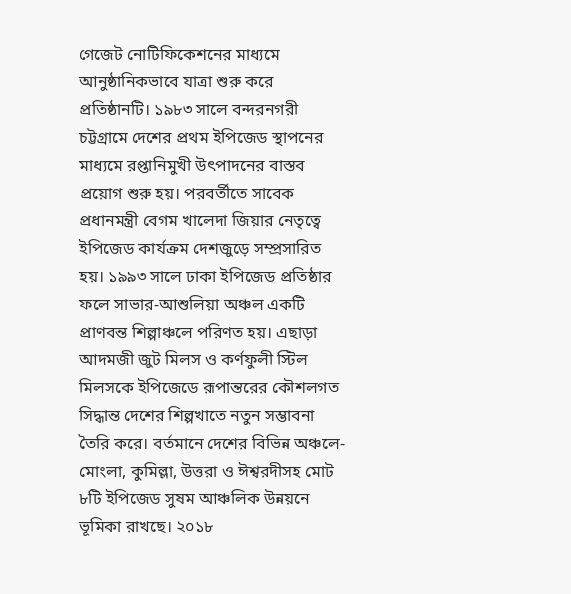গেজেট নোটিফিকেশনের মাধ্যমে আনুষ্ঠানিকভাবে যাত্রা শুরু করে প্রতিষ্ঠানটি। ১৯৮৩ সালে বন্দরনগরী চট্টগ্রামে দেশের প্রথম ইপিজেড স্থাপনের মাধ্যমে রপ্তানিমুখী উৎপাদনের বাস্তব প্রয়োগ শুরু হয়। পরবর্তীতে সাবেক প্রধানমন্ত্রী বেগম খালেদা জিয়ার নেতৃত্বে ইপিজেড কার্যক্রম দেশজুড়ে সম্প্রসারিত হয়। ১৯৯৩ সালে ঢাকা ইপিজেড প্রতিষ্ঠার ফলে সাভার-আশুলিয়া অঞ্চল একটি প্রাণবন্ত শিল্পাঞ্চলে পরিণত হয়। এছাড়া আদমজী জুট মিলস ও কর্ণফুলী স্টিল মিলসকে ইপিজেডে রূপান্তরের কৌশলগত সিদ্ধান্ত দেশের শিল্পখাতে নতুন সম্ভাবনা তৈরি করে। বর্তমানে দেশের বিভিন্ন অঞ্চলে- মোংলা, কুমিল্লা, উত্তরা ও ঈশ্বরদীসহ মোট ৮টি ইপিজেড সুষম আঞ্চলিক উন্নয়নে ভূমিকা রাখছে। ২০১৮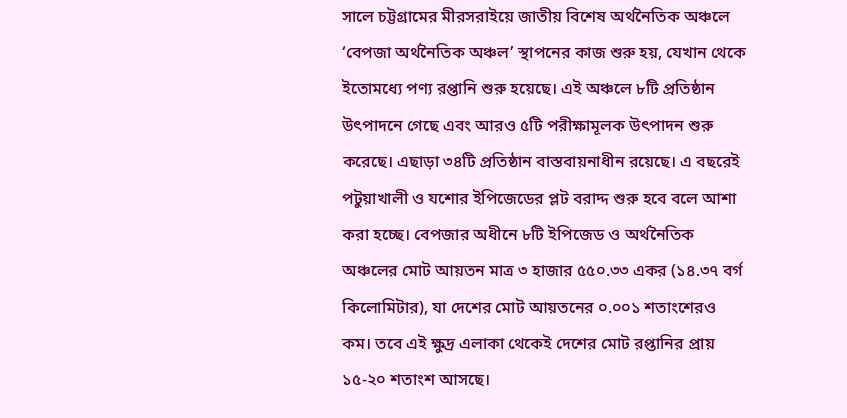সালে চট্টগ্রামের মীরসরাইয়ে জাতীয় বিশেষ অর্থনৈতিক অঞ্চলে ‘বেপজা অর্থনৈতিক অঞ্চল’ স্থাপনের কাজ শুরু হয়, যেখান থেকে ইতোমধ্যে পণ্য রপ্তানি শুরু হয়েছে। এই অঞ্চলে ৮টি প্রতিষ্ঠান উৎপাদনে গেছে এবং আরও ৫টি পরীক্ষামূলক উৎপাদন শুরু করেছে। এছাড়া ৩৪টি প্রতিষ্ঠান বাস্তবায়নাধীন রয়েছে। এ বছরেই পটুয়াখালী ও যশোর ইপিজেডের প্লট বরাদ্দ শুরু হবে বলে আশা করা হচ্ছে। বেপজার অধীনে ৮টি ইপিজেড ও অর্থনৈতিক অঞ্চলের মোট আয়তন মাত্র ৩ হাজার ৫৫০.৩৩ একর (১৪.৩৭ বর্গ কিলোমিটার), যা দেশের মোট আয়তনের ০.০০১ শতাংশেরও কম। তবে এই ক্ষুদ্র এলাকা থেকেই দেশের মোট রপ্তানির প্রায় ১৫-২০ শতাংশ আসছে।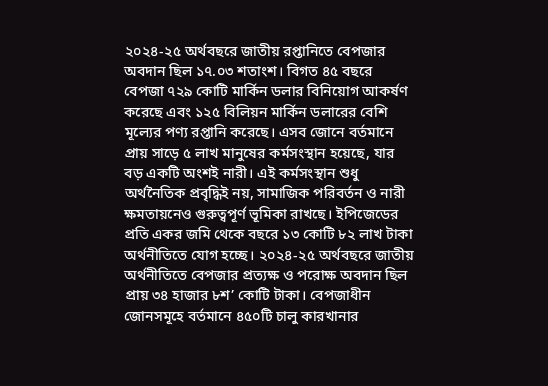২০২৪-২৫ অর্থবছরে জাতীয় রপ্তানিতে বেপজার অবদান ছিল ১৭.০৩ শতাংশ। বিগত ৪৫ বছরে বেপজা ৭২৯ কোটি মার্কিন ডলার বিনিয়োগ আকর্ষণ করেছে এবং ১২৫ বিলিয়ন মার্কিন ডলারের বেশি মূল্যের পণ্য রপ্তানি করেছে। এসব জোনে বর্তমানে প্রায় সাড়ে ৫ লাখ মানুষের কর্মসংস্থান হয়েছে, যার বড় একটি অংশই নারী। এই কর্মসংস্থান শুধু অর্থনৈতিক প্রবৃদ্ধিই নয়, সামাজিক পরিবর্তন ও নারী ক্ষমতায়নেও গুরুত্বপূর্ণ ভূমিকা রাখছে। ইপিজেডের প্রতি একর জমি থেকে বছরে ১৩ কোটি ৮২ লাখ টাকা অর্থনীতিতে যোগ হচ্ছে। ২০২৪-২৫ অর্থবছরে জাতীয় অর্থনীতিতে বেপজার প্রত্যক্ষ ও পরোক্ষ অবদান ছিল প্রায় ৩৪ হাজার ৮শ’ কোটি টাকা। বেপজাধীন জোনসমূহে বর্তমানে ৪৫০টি চালু কারখানার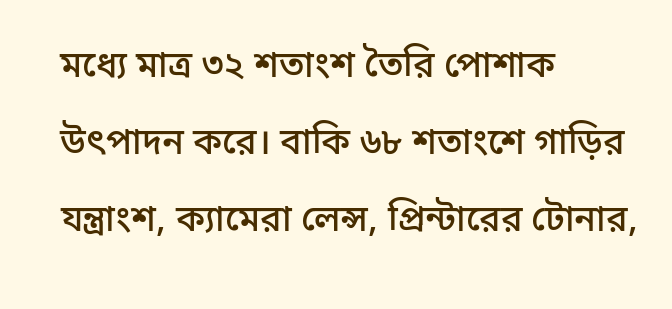মধ্যে মাত্র ৩২ শতাংশ তৈরি পোশাক উৎপাদন করে। বাকি ৬৮ শতাংশে গাড়ির যন্ত্রাংশ, ক্যামেরা লেন্স, প্রিন্টারের টোনার,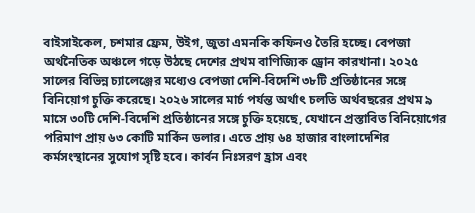বাইসাইকেল, চশমার ফ্রেম, উইগ, জুতা এমনকি কফিনও তৈরি হচ্ছে। বেপজা অর্থনৈতিক অঞ্চলে গড়ে উঠছে দেশের প্রথম বাণিজ্যিক ড্রোন কারখানা। ২০২৫ সালের বিভিন্ন চ্যালেঞ্জের মধ্যেও বেপজা দেশি-বিদেশি ৩৮টি প্রতিষ্ঠানের সঙ্গে বিনিয়োগ চুক্তি করেছে। ২০২৬ সালের মার্চ পর্যন্ত অর্থাৎ চলতি অর্থবছরের প্রথম ৯ মাসে ৩০টি দেশি-বিদেশি প্রতিষ্ঠানের সঙ্গে চুক্তি হয়েছে, যেখানে প্রস্তাবিত বিনিয়োগের পরিমাণ প্রায় ৬৩ কোটি মার্কিন ডলার। এতে প্রায় ৬৪ হাজার বাংলাদেশির কর্মসংস্থানের সুযোগ সৃষ্টি হবে। কার্বন নিঃসরণ হ্রাস এবং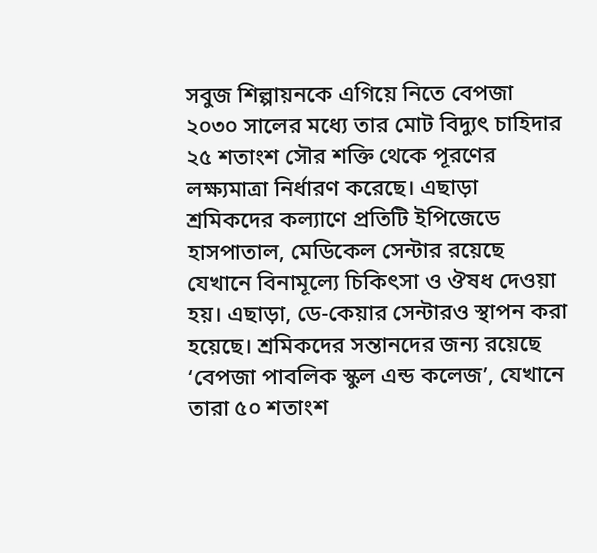সবুজ শিল্পায়নকে এগিয়ে নিতে বেপজা ২০৩০ সালের মধ্যে তার মোট বিদ্যুৎ চাহিদার ২৫ শতাংশ সৌর শক্তি থেকে পূরণের লক্ষ্যমাত্রা নির্ধারণ করেছে। এছাড়া শ্রমিকদের কল্যাণে প্রতিটি ইপিজেডে হাসপাতাল, মেডিকেল সেন্টার রয়েছে যেখানে বিনামূল্যে চিকিৎসা ও ঔষধ দেওয়া হয়। এছাড়া, ডে-কেয়ার সেন্টারও স্থাপন করা হয়েছে। শ্রমিকদের সন্তানদের জন্য রয়েছে ‘বেপজা পাবলিক স্কুল এন্ড কলেজ’, যেখানে তারা ৫০ শতাংশ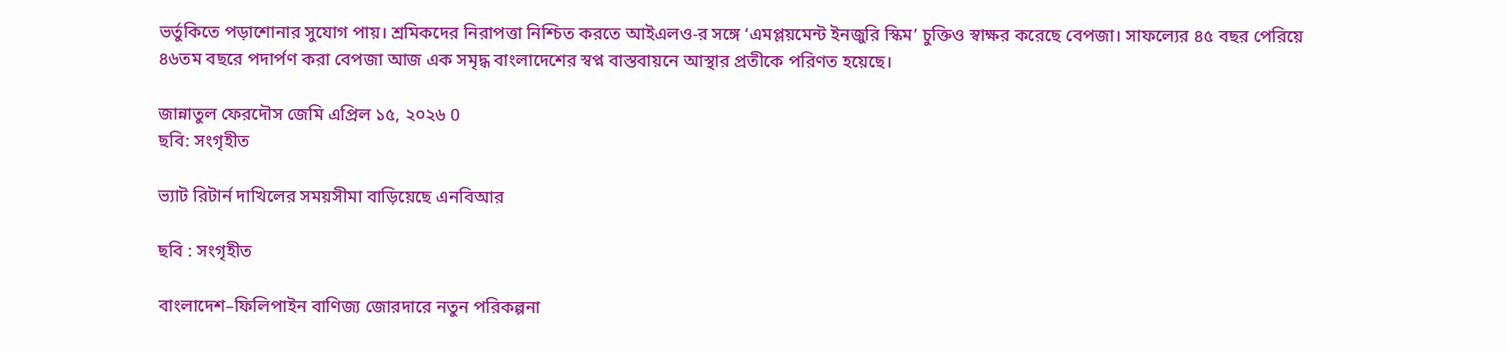ভর্তুকিতে পড়াশোনার সুযোগ পায়। শ্রমিকদের নিরাপত্তা নিশ্চিত করতে আইএলও-র সঙ্গে ‘এমপ্লয়মেন্ট ইনজুরি স্কিম’ চুক্তিও স্বাক্ষর করেছে বেপজা। সাফল্যের ৪৫ বছর পেরিয়ে ৪৬তম বছরে পদার্পণ করা বেপজা আজ এক সমৃদ্ধ বাংলাদেশের স্বপ্ন বাস্তবায়নে আস্থার প্রতীকে পরিণত হয়েছে।

জান্নাতুল ফেরদৌস জেমি এপ্রিল ১৫, ২০২৬ 0
ছবি: সংগৃহীত

ভ্যাট রিটার্ন দাখিলের সময়সীমা বাড়িয়েছে এনবিআর

ছবি : সংগৃহীত

বাংলাদেশ–ফিলিপাইন বাণিজ্য জোরদারে নতুন পরিকল্পনা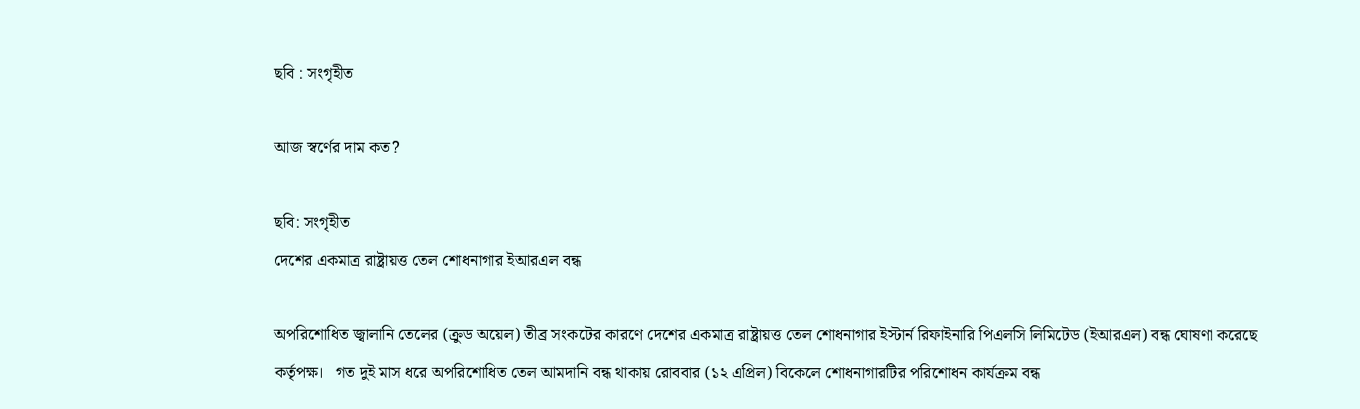ছবি : সংগৃহীত

আজ স্বর্ণের দাম কত?

ছবি: সংগৃহীত
দেশের একমাত্র রাষ্ট্রায়ত্ত তেল শোধনাগার ইআরএল বন্ধ

অপরিশোধিত জ্বালানি তেলের (ক্রুড অয়েল) তীব্র সংকটের কারণে দেশের একমাত্র রাষ্ট্রায়ত্ত তেল শোধনাগার ইস্টার্ন রিফাইনারি পিএলসি লিমিটেড (ইআরএল) বন্ধ ঘোষণা করেছে কর্তৃপক্ষ।   গত দুই মাস ধরে অপরিশোধিত তেল আমদানি বন্ধ থাকায় রোববার (১২ এপ্রিল) বিকেলে শোধনাগারটির পরিশোধন কার্যক্রম বন্ধ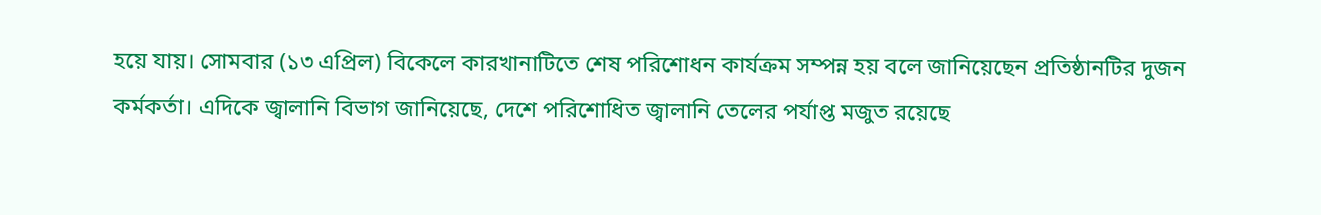হয়ে যায়। সোমবার (১৩ এপ্রিল) বিকেলে কারখানাটিতে শেষ পরিশোধন কার্যক্রম সম্পন্ন হয় বলে জানিয়েছেন প্রতিষ্ঠানটির দুজন কর্মকর্তা। এদিকে জ্বালানি বিভাগ জানিয়েছে, দেশে পরিশোধিত জ্বালানি তেলের পর্যাপ্ত মজুত রয়েছে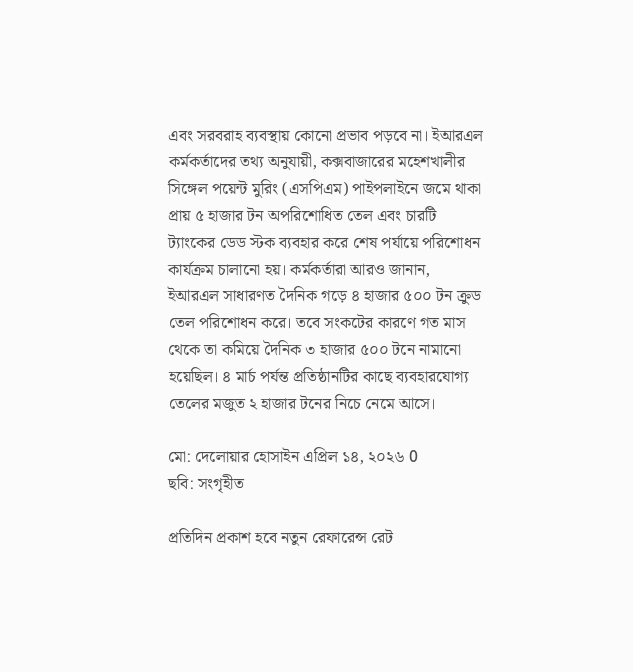এবং সরবরাহ ব্যবস্থায় কোনো প্রভাব পড়বে না। ইআরএল কর্মকর্তাদের তথ্য অনুযায়ী, কক্সবাজারের মহেশখালীর সিঙ্গেল পয়েন্ট মুরিং (এসপিএম) পাইপলাইনে জমে থাকা প্রায় ৫ হাজার টন অপরিশোধিত তেল এবং চারটি ট্যাংকের ডেড স্টক ব্যবহার করে শেষ পর্যায়ে পরিশোধন কার্যক্রম চালানো হয়। কর্মকর্তারা আরও জানান, ইআরএল সাধারণত দৈনিক গড়ে ৪ হাজার ৫০০ টন ক্রুড তেল পরিশোধন করে। তবে সংকটের কারণে গত মাস থেকে তা কমিয়ে দৈনিক ৩ হাজার ৫০০ টনে নামানো হয়েছিল। ৪ মার্চ পর্যন্ত প্রতিষ্ঠানটির কাছে ব্যবহারযোগ্য তেলের মজুত ২ হাজার টনের নিচে নেমে আসে।

মো: দেলোয়ার হোসাইন এপ্রিল ১৪, ২০২৬ 0
ছবি: সংগৃহীত

প্রতিদিন প্রকাশ হবে নতুন রেফারেন্স রেট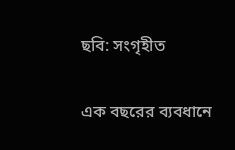ছবি: সংগৃহীত

এক বছরের ব্যবধানে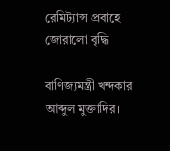রেমিট্যান্স প্রবাহে জোরালো বৃদ্ধি

বাণিজ্যমন্ত্রী খন্দকার আব্দুল মুক্তাদির।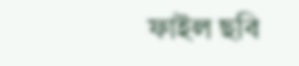ফাইল ছবি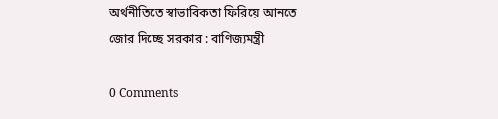অর্থনীতিতে স্বাভাবিকতা ফিরিয়ে আনতে জোর দিচ্ছে সরকার : বাণিজ্যমন্ত্রী

0 Comments